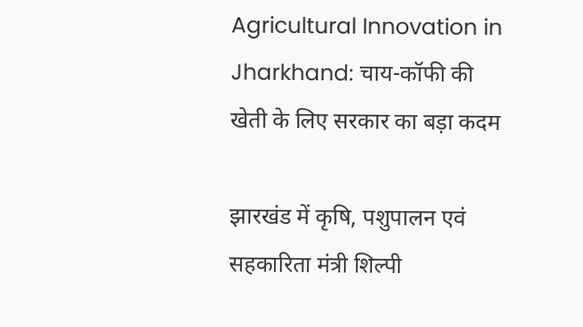Agricultural Innovation in Jharkhand: चाय-कॉफी की खेती के लिए सरकार का बड़ा कदम

झारखंड में कृषि, पशुपालन एवं सहकारिता मंत्री शिल्पी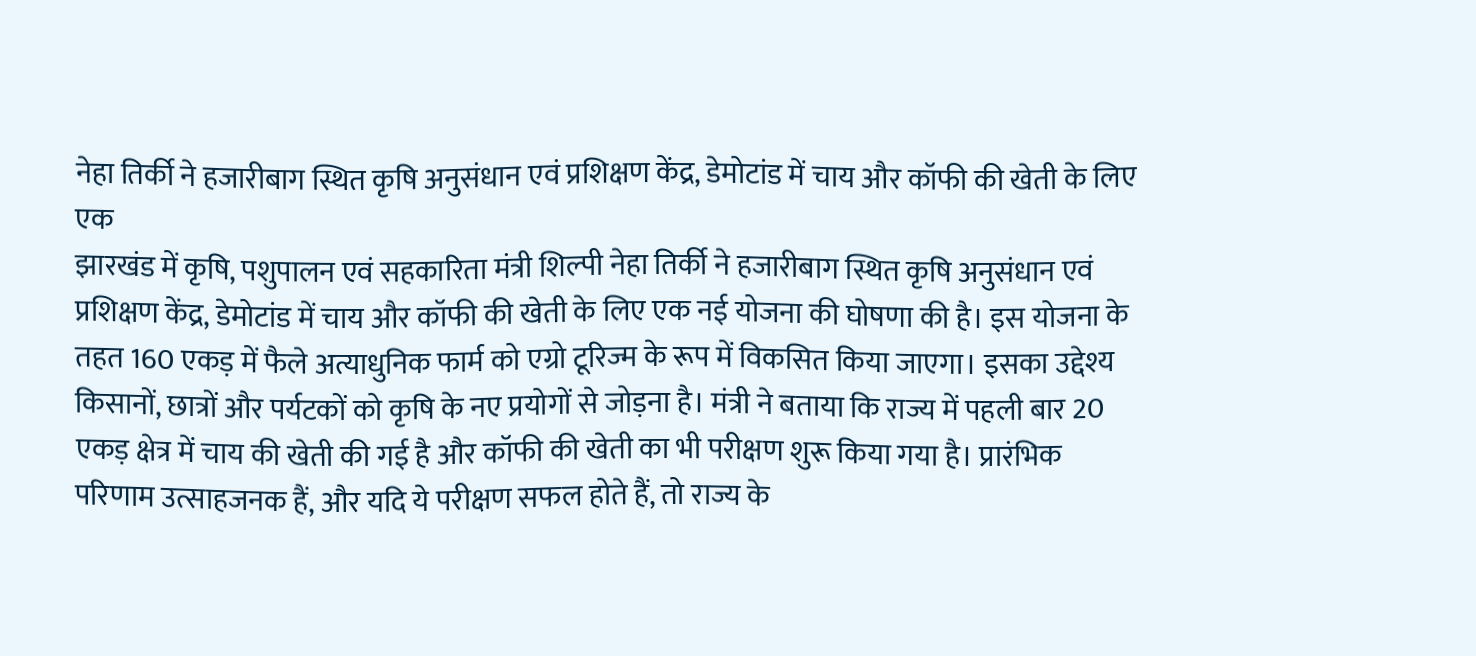नेहा तिर्की ने हजारीबाग स्थित कृषि अनुसंधान एवं प्रशिक्षण केंद्र, डेमोटांड में चाय और कॉफी की खेती के लिए एक
झारखंड में कृषि, पशुपालन एवं सहकारिता मंत्री शिल्पी नेहा तिर्की ने हजारीबाग स्थित कृषि अनुसंधान एवं प्रशिक्षण केंद्र, डेमोटांड में चाय और कॉफी की खेती के लिए एक नई योजना की घोषणा की है। इस योजना के तहत 160 एकड़ में फैले अत्याधुनिक फार्म को एग्रो टूरिज्म के रूप में विकसित किया जाएगा। इसका उद्देश्य किसानों, छात्रों और पर्यटकों को कृषि के नए प्रयोगों से जोड़ना है। मंत्री ने बताया कि राज्य में पहली बार 20 एकड़ क्षेत्र में चाय की खेती की गई है और कॉफी की खेती का भी परीक्षण शुरू किया गया है। प्रारंभिक परिणाम उत्साहजनक हैं, और यदि ये परीक्षण सफल होते हैं, तो राज्य के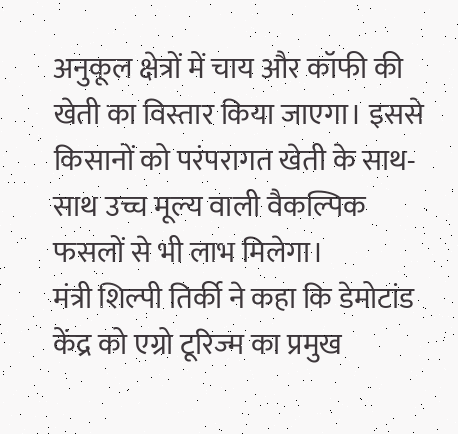अनुकूल क्षेत्रों में चाय और कॉफी की खेती का विस्तार किया जाएगा। इससे किसानों को परंपरागत खेती के साथ-साथ उच्च मूल्य वाली वैकल्पिक फसलों से भी लाभ मिलेगा।
मंत्री शिल्पी तिर्की ने कहा कि डेमोटांड केंद्र को एग्रो टूरिज्म का प्रमुख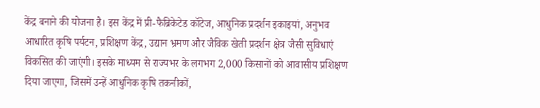केंद्र बनाने की योजना है। इस केंद्र में प्री-फैब्रिकेटेड कॉटेज, आधुनिक प्रदर्शन इकाइयां, अनुभव आधारित कृषि पर्यटन, प्रशिक्षण केंद्र, उद्यान भ्रमण और जैविक खेती प्रदर्शन क्षेत्र जैसी सुविधाएं विकसित की जाएंगी। इसके माध्यम से राज्यभर के लगभग 2,000 किसानों को आवासीय प्रशिक्षण दिया जाएगा, जिसमें उन्हें आधुनिक कृषि तकनीकों,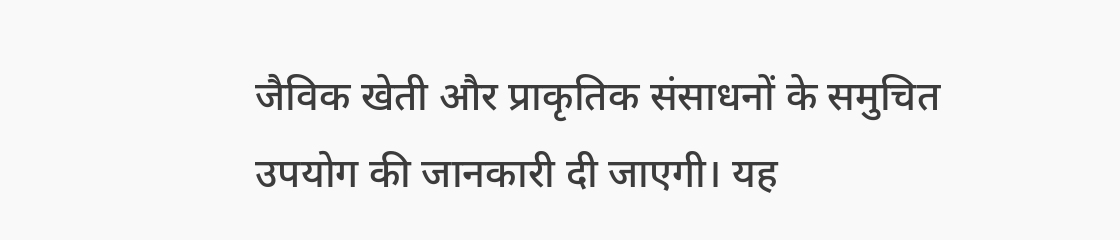जैविक खेती और प्राकृतिक संसाधनों के समुचित उपयोग की जानकारी दी जाएगी। यह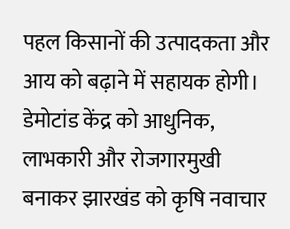पहल किसानों की उत्पादकता और आय को बढ़ाने में सहायक होगी। डेमोटांड केंद्र को आधुनिक, लाभकारी और रोजगारमुखी बनाकर झारखंड को कृषि नवाचार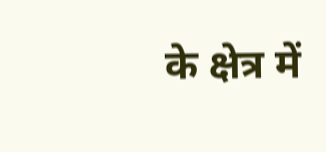के क्षेत्र में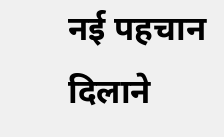नई पहचान दिलाने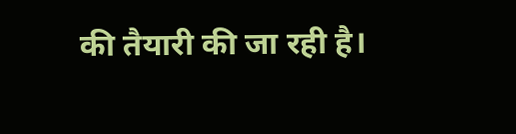की तैयारी की जा रही है।